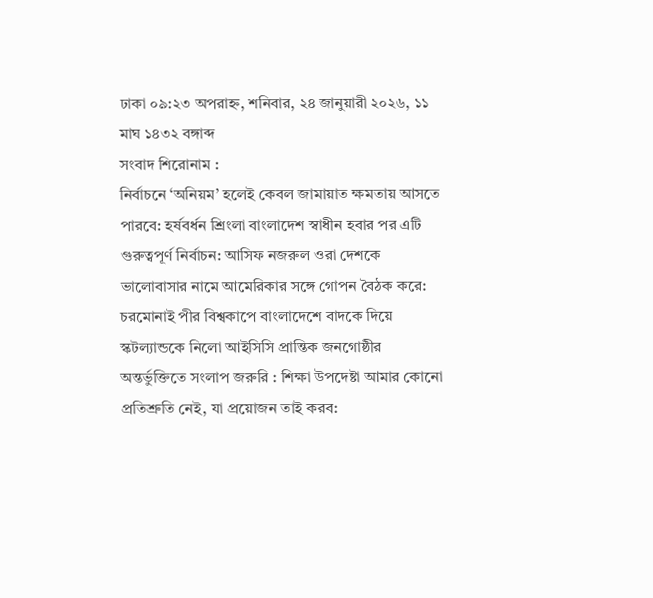ঢাকা ০৯:২৩ অপরাহ্ন, শনিবার, ২৪ জানুয়ারী ২০২৬, ১১ মাঘ ১৪৩২ বঙ্গাব্দ
সংবাদ শিরোনাম :
নির্বাচনে ‘অনিয়ম’ হলেই কেবল জামায়াত ক্ষমতায় আসতে পারবে: হর্ষবর্ধন শ্রিংলা বাংলাদেশ স্বাধীন হবার পর এটি গুরুত্বপূর্ণ নির্বাচন: আসিফ নজরুল ওরা দেশকে ভালোবাসার নামে আমেরিকার সঙ্গে গোপন বৈঠক করে: চরমোনাই পীর বিশ্বকাপে বাংলাদেশে বাদকে দিয়ে স্কটল্যান্ডকে নিলো আইসিসি প্রান্তিক জনগোষ্ঠীর অন্তর্ভুক্তিতে সংলাপ জরুরি : শিক্ষা উপদেষ্টা আমার কোনো প্রতিশ্রুতি নেই, যা প্রয়োজন তাই করব: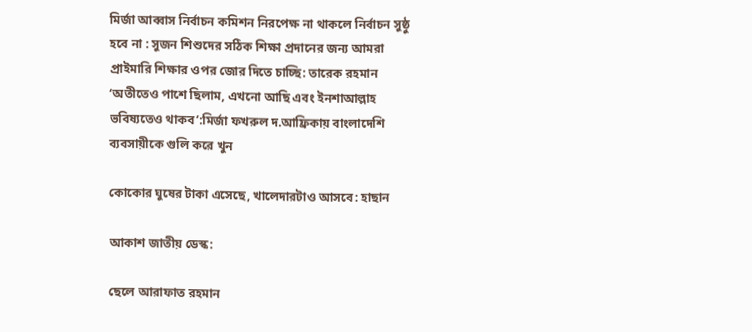মির্জা আব্বাস নির্বাচন কমিশন নিরপেক্ষ না থাকলে নির্বাচন সুষ্ঠু হবে না : সুজন শিশুদের সঠিক শিক্ষা প্রদানের জন্য আমরা প্রাইমারি শিক্ষার ওপর জোর দিতে চাচ্ছি: তারেক রহমান ‘অতীতেও পাশে ছিলাম, এখনো আছি এবং ইনশাআল্লাহ ভবিষ্যতেও থাকব’:মির্জা ফখরুল দ.আফ্রিকায় বাংলাদেশি ব্যবসায়ীকে গুলি করে খুন

কোকোর ঘুষের টাকা এসেছে, খালেদারটাও আসবে: হাছান

আকাশ জাতীয় ডেস্ক:

ছেলে আরাফাত রহমান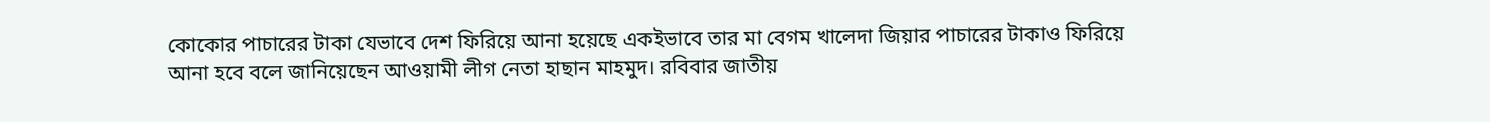কোকোর পাচারের টাকা যেভাবে দেশ ফিরিয়ে আনা হয়েছে একইভাবে তার মা বেগম খালেদা জিয়ার পাচারের টাকাও ফিরিয়ে আনা হবে বলে জানিয়েছেন আওয়ামী লীগ নেতা হাছান মাহমুদ। রবিবার জাতীয়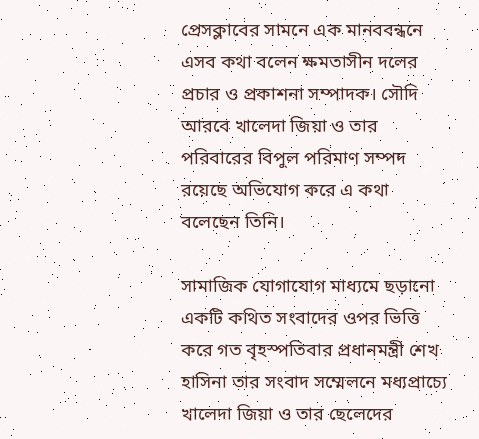প্রেসক্লাবের সামনে এক মানববন্ধনে এসব কথা বলেন ক্ষমতাসীন দলের প্রচার ও প্রকাশনা সম্পাদক। সৌদি আরবে খালেদা জিয়া ও তার পরিবারের বিপুল পরিমাণ সম্পদ রয়েছে অভিযোগ করে এ কথা বলেছেন তিনি।

সামাজিক যোগাযোগ মাধ্যমে ছড়ানো একটি কথিত সংবাদের ওপর ভিত্তি করে গত বৃহস্পতিবার প্রধানমন্ত্রী শেখ হাসিনা তার সংবাদ সম্মেলনে মধ্যপ্রাচ্যে খালেদা জিয়া ও তার ছেলেদের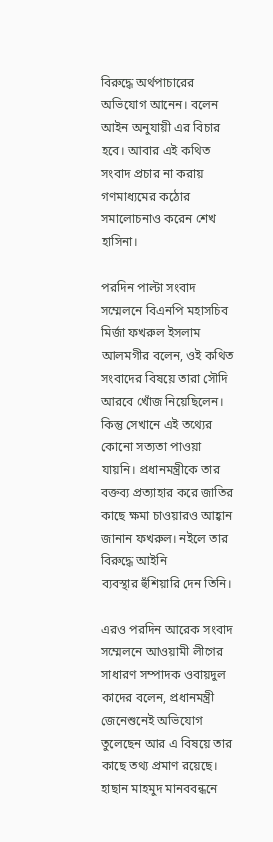বিরুদ্ধে অর্থপাচারের অভিযোগ আনেন। বলেন আইন অনুযায়ী এর বিচার হবে। আবার এই কথিত সংবাদ প্রচার না করায় গণমাধ্যমের কঠোর সমালোচনাও করেন শেখ হাসিনা।

পরদিন পাল্টা সংবাদ সম্মেলনে বিএনপি মহাসচিব মির্জা ফখরুল ইসলাম আলমগীর বলেন, ওই কথিত সংবাদের বিষয়ে তারা সৌদি আরবে খোঁজ নিয়েছিলেন। কিন্তু সেখানে এই তথ্যের কোনো সত্যতা পাওয়া যায়নি। প্রধানমন্ত্রীকে তার বক্তব্য প্রত্যাহার করে জাতির কাছে ক্ষমা চাওয়ারও আহ্বান জানান ফখরুল। নইলে তার বিরুদ্ধে আইনি ব্যবস্থার ‍হুঁশিয়ারি দেন তিনি।

এরও পরদিন আরেক সংবাদ সম্মেলনে আওয়ামী লীগের সাধারণ সম্পাদক ওবায়দুল কাদের বলেন, প্রধানমন্ত্রী জেনেশুনেই অভিযোগ তুলেছেন আর এ বিষয়ে তার কাছে তথ্য প্রমাণ রয়েছে। হাছান মাহমুদ মানববন্ধনে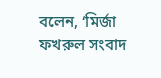বলেন, ‘মির্জা ফখরুল সংবাদ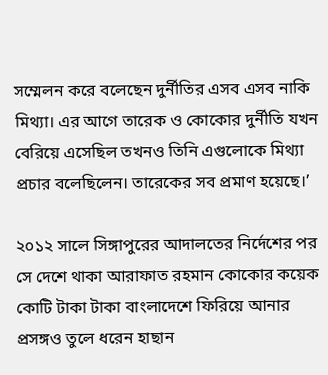সম্মেলন করে বলেছেন দুর্নীতির এসব এসব নাকি মিথ্যা। এর আগে তারেক ও কোকোর দুর্নীতি যখন বেরিয়ে এসেছিল তখনও তিনি এগুলোকে মিথ্যা প্রচার বলেছিলেন। তারেকের সব প্রমাণ হয়েছে।’

২০১২ সালে সিঙ্গাপুরের আদালতের নির্দেশের পর সে দেশে থাকা আরাফাত রহমান কোকোর কয়েক কোটি টাকা টাকা বাংলাদেশে ফিরিয়ে আনার প্রসঙ্গও তুলে ধরেন হাছান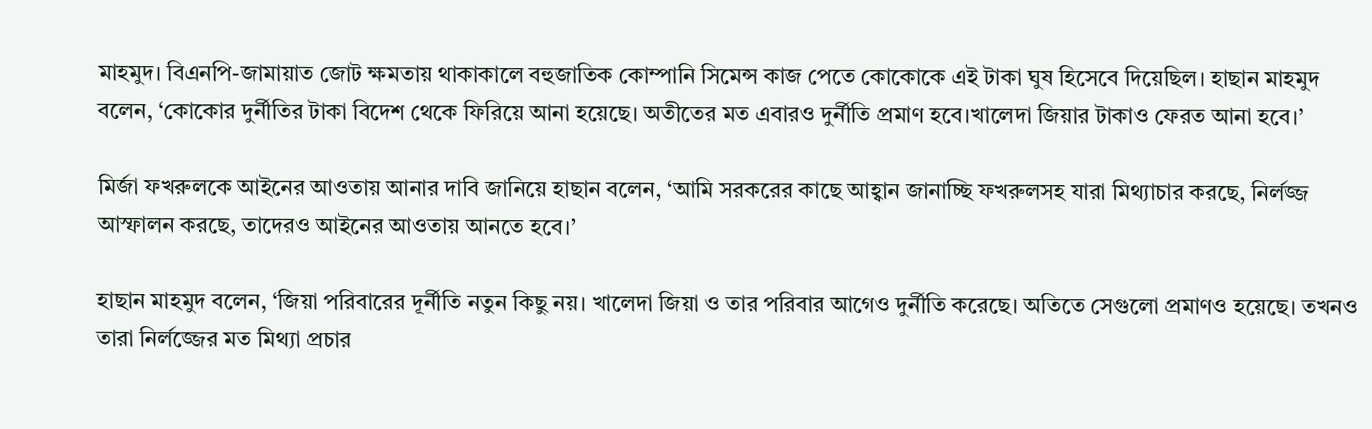মাহমুদ। বিএনপি-জামায়াত জোট ক্ষমতায় থাকাকালে বহুজাতিক কোম্পানি সিমেন্স কাজ পেতে কোকোকে এই টাকা ঘুষ হিসেবে দিয়েছিল। হাছান মাহমুদ বলেন, ‘কোকোর দুর্নীতির টাকা বিদেশ থেকে ফিরিয়ে আনা হয়েছে। অতীতের মত এবারও দুর্নীতি প্রমাণ হবে।খালেদা জিয়ার টাকাও ফেরত আনা হবে।’

মির্জা ফখরুলকে আইনের আওতায় আনার দাবি জানিয়ে হাছান বলেন, ‘আমি সরকরের কাছে আহ্বান জানাচ্ছি ফখরুলসহ যারা মিথ্যাচার করছে, নির্লজ্জ আস্ফালন করছে, তাদেরও আইনের আওতায় আনতে হবে।’

হাছান মাহমুদ বলেন, ‘জিয়া পরিবারের দূর্নীতি নতুন কিছু নয়। খালেদা জিয়া ও তার পরিবার আগেও দুর্নীতি করেছে। অতিতে সেগুলো প্রমাণও হয়েছে। তখনও তারা নির্লজ্জের মত মিথ্যা প্রচার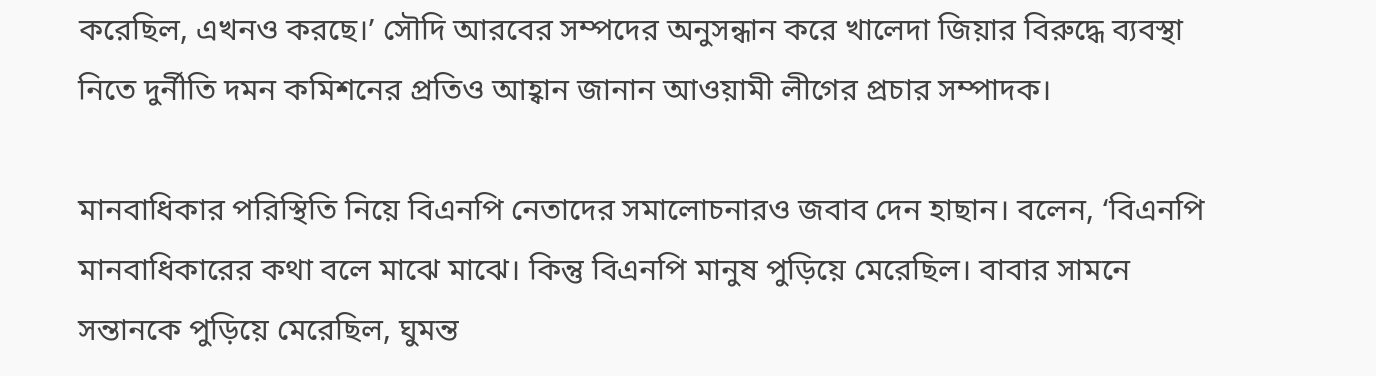করেছিল, এখনও করছে।’ সৌদি আরবের সম্পদের অনুসন্ধান করে খালেদা জিয়ার বিরুদ্ধে ব্যবস্থা নিতে দুর্নীতি দমন কমিশনের প্রতিও আহ্বান জানান আওয়ামী লীগের প্রচার সম্পাদক।

মানবাধিকার পরিস্থিতি নিয়ে বিএনপি নেতাদের সমালোচনারও জবাব দেন হাছান। বলেন, ‘বিএনপি মানবাধিকারের কথা বলে মাঝে মাঝে। কিন্তু বিএনপি মানুষ পুড়িয়ে মেরেছিল। বাবার সামনে সন্তানকে পুড়িয়ে মেরেছিল, ঘুমন্ত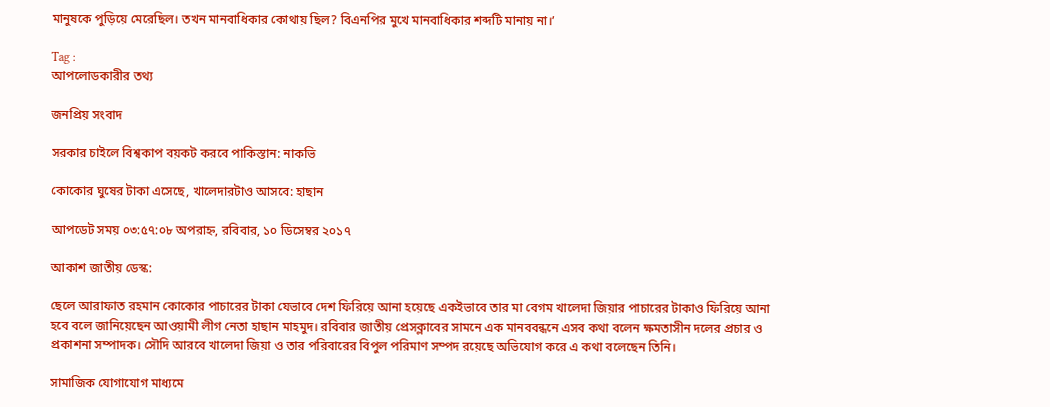মানুষকে পুড়িয়ে মেরেছিল। তখন মানবাধিকার কোথায় ছিল? বিএনপির মুখে মানবাধিকার শব্দটি মানায় না।’

Tag :
আপলোডকারীর তথ্য

জনপ্রিয় সংবাদ

সরকার চাইলে বিশ্বকাপ বয়কট করবে পাকিস্তান: নাকভি

কোকোর ঘুষের টাকা এসেছে, খালেদারটাও আসবে: হাছান

আপডেট সময় ০৩:৫৭:০৮ অপরাহ্ন, রবিবার, ১০ ডিসেম্বর ২০১৭

আকাশ জাতীয় ডেস্ক:

ছেলে আরাফাত রহমান কোকোর পাচারের টাকা যেভাবে দেশ ফিরিয়ে আনা হয়েছে একইভাবে তার মা বেগম খালেদা জিয়ার পাচারের টাকাও ফিরিয়ে আনা হবে বলে জানিয়েছেন আওয়ামী লীগ নেতা হাছান মাহমুদ। রবিবার জাতীয় প্রেসক্লাবের সামনে এক মানববন্ধনে এসব কথা বলেন ক্ষমতাসীন দলের প্রচার ও প্রকাশনা সম্পাদক। সৌদি আরবে খালেদা জিয়া ও তার পরিবারের বিপুল পরিমাণ সম্পদ রয়েছে অভিযোগ করে এ কথা বলেছেন তিনি।

সামাজিক যোগাযোগ মাধ্যমে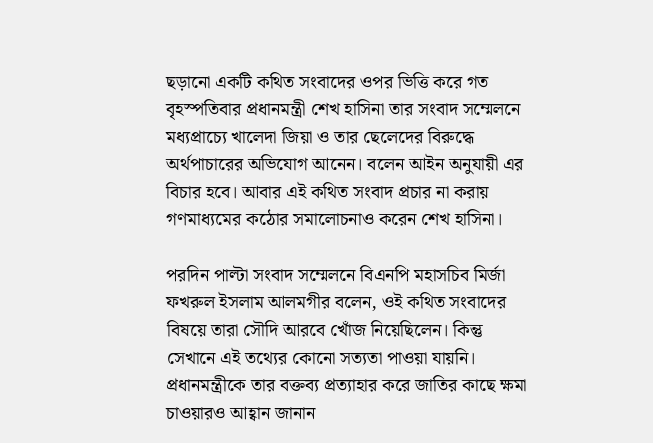ছড়ানো একটি কথিত সংবাদের ওপর ভিত্তি করে গত বৃহস্পতিবার প্রধানমন্ত্রী শেখ হাসিনা তার সংবাদ সম্মেলনে মধ্যপ্রাচ্যে খালেদা জিয়া ও তার ছেলেদের বিরুদ্ধে অর্থপাচারের অভিযোগ আনেন। বলেন আইন অনুযায়ী এর বিচার হবে। আবার এই কথিত সংবাদ প্রচার না করায় গণমাধ্যমের কঠোর সমালোচনাও করেন শেখ হাসিনা।

পরদিন পাল্টা সংবাদ সম্মেলনে বিএনপি মহাসচিব মির্জা ফখরুল ইসলাম আলমগীর বলেন, ওই কথিত সংবাদের বিষয়ে তারা সৌদি আরবে খোঁজ নিয়েছিলেন। কিন্তু সেখানে এই তথ্যের কোনো সত্যতা পাওয়া যায়নি। প্রধানমন্ত্রীকে তার বক্তব্য প্রত্যাহার করে জাতির কাছে ক্ষমা চাওয়ারও আহ্বান জানান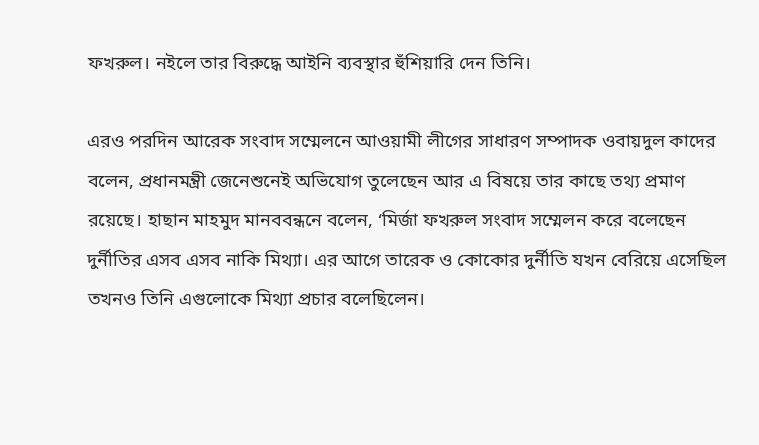ফখরুল। নইলে তার বিরুদ্ধে আইনি ব্যবস্থার ‍হুঁশিয়ারি দেন তিনি।

এরও পরদিন আরেক সংবাদ সম্মেলনে আওয়ামী লীগের সাধারণ সম্পাদক ওবায়দুল কাদের বলেন, প্রধানমন্ত্রী জেনেশুনেই অভিযোগ তুলেছেন আর এ বিষয়ে তার কাছে তথ্য প্রমাণ রয়েছে। হাছান মাহমুদ মানববন্ধনে বলেন, ‘মির্জা ফখরুল সংবাদ সম্মেলন করে বলেছেন দুর্নীতির এসব এসব নাকি মিথ্যা। এর আগে তারেক ও কোকোর দুর্নীতি যখন বেরিয়ে এসেছিল তখনও তিনি এগুলোকে মিথ্যা প্রচার বলেছিলেন।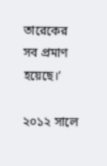তারেকের সব প্রমাণ হয়েছে।’

২০১২ সালে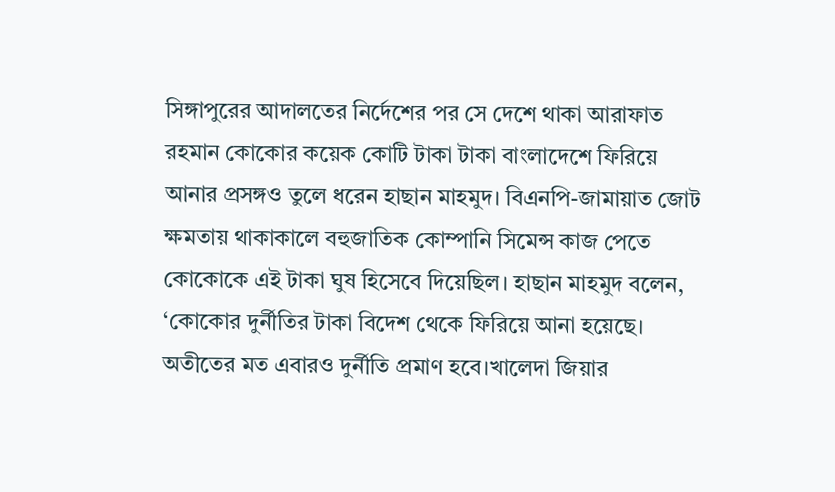সিঙ্গাপুরের আদালতের নির্দেশের পর সে দেশে থাকা আরাফাত রহমান কোকোর কয়েক কোটি টাকা টাকা বাংলাদেশে ফিরিয়ে আনার প্রসঙ্গও তুলে ধরেন হাছান মাহমুদ। বিএনপি-জামায়াত জোট ক্ষমতায় থাকাকালে বহুজাতিক কোম্পানি সিমেন্স কাজ পেতে কোকোকে এই টাকা ঘুষ হিসেবে দিয়েছিল। হাছান মাহমুদ বলেন, ‘কোকোর দুর্নীতির টাকা বিদেশ থেকে ফিরিয়ে আনা হয়েছে। অতীতের মত এবারও দুর্নীতি প্রমাণ হবে।খালেদা জিয়ার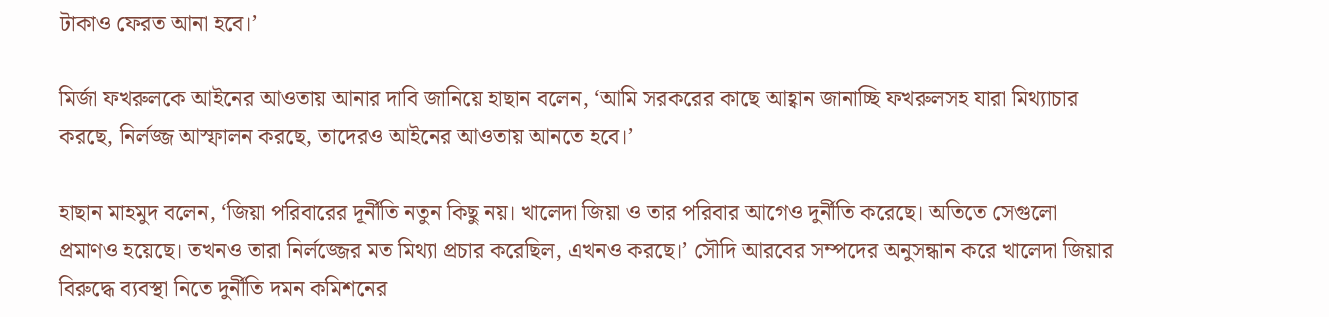টাকাও ফেরত আনা হবে।’

মির্জা ফখরুলকে আইনের আওতায় আনার দাবি জানিয়ে হাছান বলেন, ‘আমি সরকরের কাছে আহ্বান জানাচ্ছি ফখরুলসহ যারা মিথ্যাচার করছে, নির্লজ্জ আস্ফালন করছে, তাদেরও আইনের আওতায় আনতে হবে।’

হাছান মাহমুদ বলেন, ‘জিয়া পরিবারের দূর্নীতি নতুন কিছু নয়। খালেদা জিয়া ও তার পরিবার আগেও দুর্নীতি করেছে। অতিতে সেগুলো প্রমাণও হয়েছে। তখনও তারা নির্লজ্জের মত মিথ্যা প্রচার করেছিল, এখনও করছে।’ সৌদি আরবের সম্পদের অনুসন্ধান করে খালেদা জিয়ার বিরুদ্ধে ব্যবস্থা নিতে দুর্নীতি দমন কমিশনের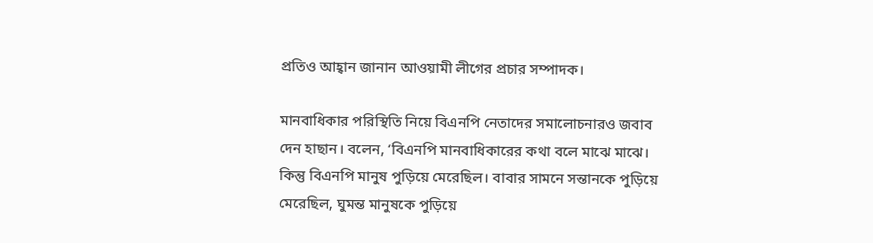প্রতিও আহ্বান জানান আওয়ামী লীগের প্রচার সম্পাদক।

মানবাধিকার পরিস্থিতি নিয়ে বিএনপি নেতাদের সমালোচনারও জবাব দেন হাছান। বলেন, ‘বিএনপি মানবাধিকারের কথা বলে মাঝে মাঝে। কিন্তু বিএনপি মানুষ পুড়িয়ে মেরেছিল। বাবার সামনে সন্তানকে পুড়িয়ে মেরেছিল, ঘুমন্ত মানুষকে পুড়িয়ে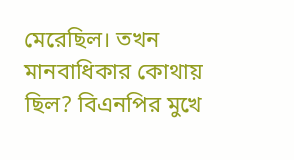মেরেছিল। তখন মানবাধিকার কোথায় ছিল? বিএনপির মুখে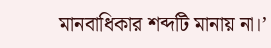মানবাধিকার শব্দটি মানায় না।’